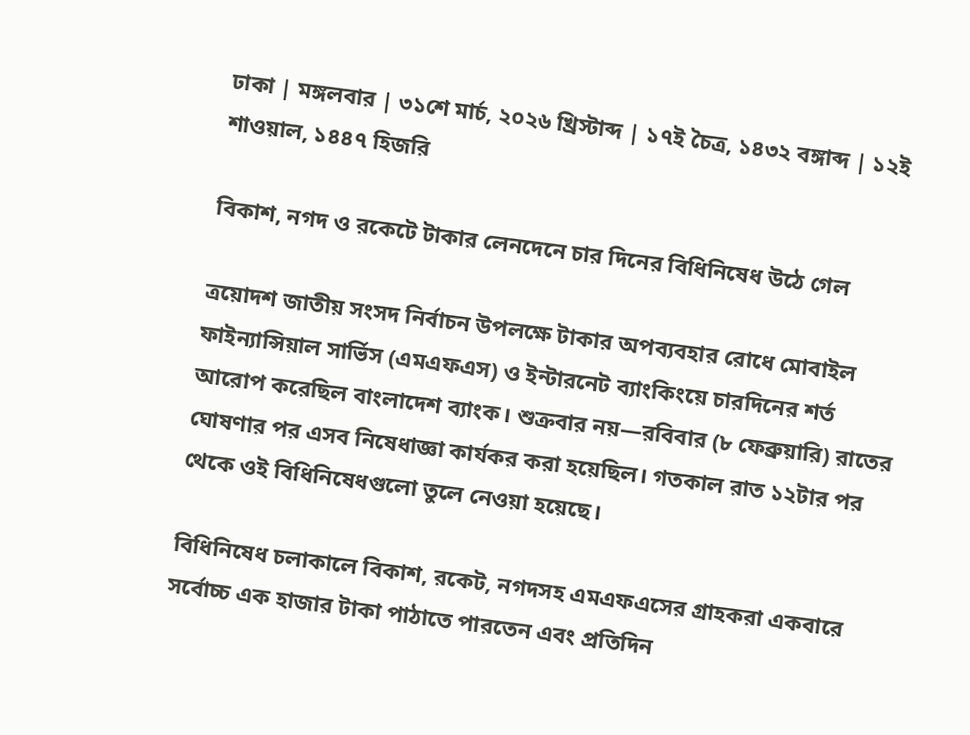ঢাকা | মঙ্গলবার | ৩১শে মার্চ, ২০২৬ খ্রিস্টাব্দ | ১৭ই চৈত্র, ১৪৩২ বঙ্গাব্দ | ১২ই শাওয়াল, ১৪৪৭ হিজরি

বিকাশ, নগদ ও রকেটে টাকার লেনদেনে চার দিনের বিধিনিষেধ উঠে গেল

ত্রয়োদশ জাতীয় সংসদ নির্বাচন উপলক্ষে টাকার অপব্যবহার রোধে মোবাইল ফাইন্যান্সিয়াল সার্ভিস (এমএফএস) ও ইন্টারনেট ব্যাংকিংয়ে চারদিনের শর্ত আরোপ করেছিল বাংলাদেশ ব্যাংক। শুক্রবার নয়—রবিবার (৮ ফেব্রুয়ারি) রাতের ঘোষণার পর এসব নিষেধাজ্ঞা কার্যকর করা হয়েছিল। গতকাল রাত ১২টার পর থেকে ওই বিধিনিষেধগুলো তুলে নেওয়া হয়েছে।

বিধিনিষেধ চলাকালে বিকাশ, রকেট, নগদসহ এমএফএসের গ্রাহকরা একবারে সর্বোচ্চ এক হাজার টাকা পাঠাতে পারতেন এবং প্রতিদিন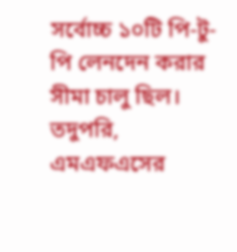সর্বোচ্চ ১০টি পি-টু-পি লেনদেন করার সীমা চালু ছিল। তদুপরি, এমএফএসের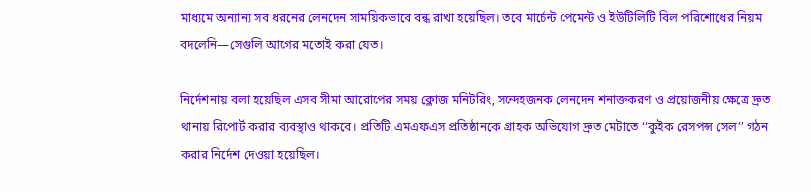মাধ্যমে অন্যান্য সব ধরনের লেনদেন সাময়িকভাবে বন্ধ রাখা হয়েছিল। তবে মার্চেন্ট পেমেন্ট ও ইউটিলিটি বিল পরিশোধের নিয়ম বদলেনি—সেগুলি আগের মতোই করা যেত।

নির্দেশনায় বলা হয়েছিল এসব সীমা আরোপের সময় ক্লোজ মনিটরিং, সন্দেহজনক লেনদেন শনাক্তকরণ ও প্রয়োজনীয় ক্ষেত্রে দ্রুত থানায় রিপোর্ট করার ব্যবস্থাও থাকবে। প্রতিটি এমএফএস প্রতিষ্ঠানকে গ্রাহক অভিযোগ দ্রুত মেটাতে ‘‘কুইক রেসপন্স সেল’’ গঠন করার নির্দেশ দেওয়া হয়েছিল।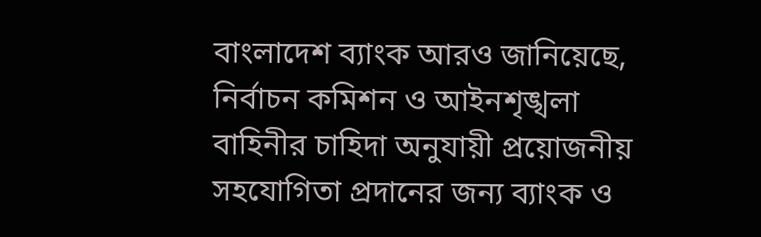বাংলাদেশ ব্যাংক আরও জানিয়েছে, নির্বাচন কমিশন ও আইনশৃঙ্খলা বাহিনীর চাহিদা অনুযায়ী প্রয়োজনীয় সহযোগিতা প্রদানের জন্য ব্যাংক ও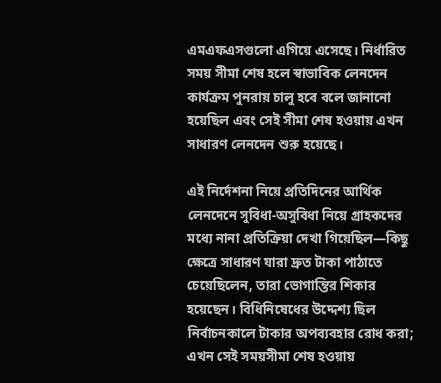এমএফএসগুলো এগিয়ে এসেছে। নির্ধারিত সময় সীমা শেষ হলে স্বাভাবিক লেনদেন কার্যক্রম পুনরায় চালু হবে বলে জানানো হয়েছিল এবং সেই সীমা শেষ হওয়ায় এখন সাধারণ লেনদেন শুরু হয়েছে।

এই নির্দেশনা নিয়ে প্রতিদিনের আর্থিক লেনদেনে সুবিধা-অসুবিধা নিয়ে গ্রাহকদের মধ্যে নানা প্রতিক্রিয়া দেখা গিয়েছিল—কিছু ক্ষেত্রে সাধারণ যারা দ্রুত টাকা পাঠাতে চেয়েছিলেন, তারা ভোগান্তির শিকার হয়েছেন। বিধিনিষেধের উদ্দেশ্য ছিল নির্বাচনকালে টাকার অপব্যবহার রোধ করা; এখন সেই সময়সীমা শেষ হওয়ায়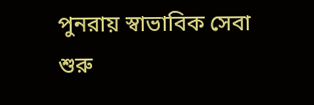পুনরায় স্বাভাবিক সেবা শুরু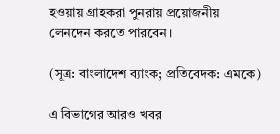হওয়ায় গ্রাহকরা পুনরায় প্রয়োজনীয় লেনদেন করতে পারবেন।

(সূত্র: বাংলাদেশ ব্যাংক; প্রতিবেদক: এমকে)

এ বিভাগের আরও খবর